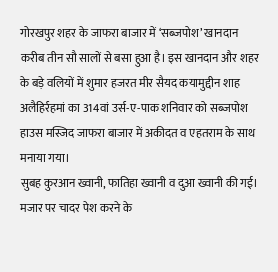गोरखपुर शहर के जाफरा बाजार में ‘सब्जपोश’ खानदान करीब तीन सौ सालों से बसा हुआ है। इस खानदान और शहर के बड़े वलियों में शुमार हजरत मीर सैयद कयामुद्दीन शाह अलैहिर्रहमां का 314वां उर्स-ए-पाक शनिवार को सब्जपोश हाउस मस्जिद जाफरा बाजार में अकीदत व एहतराम के साथ मनाया गया।
सुबह कुरआन ख्वानी, फातिहा ख्वानी व दुआ ख्वानी की गई। मजार पर चादर पेश करने के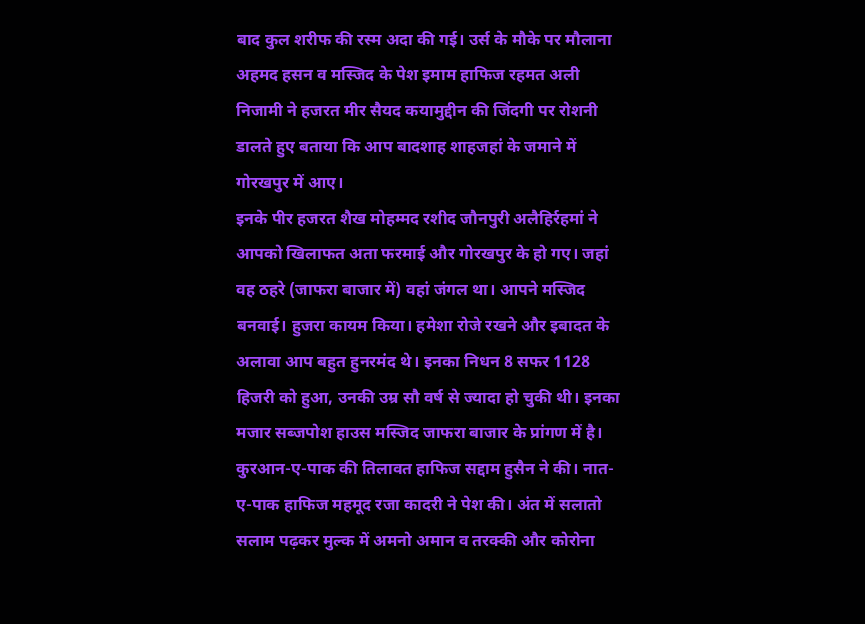बाद कुल शरीफ की रस्म अदा की गई। उर्स के मौके पर मौलाना अहमद हसन व मस्जिद के पेश इमाम हाफिज रहमत अली निजामी ने हजरत मीर सैयद कयामुद्दीन की जिंदगी पर रोशनी डालते हुए बताया कि आप बादशाह शाहजहां के जमाने में गोरखपुर में आए।
इनके पीर हजरत शैख मोहम्मद रशीद जौनपुरी अलैहिर्रहमां ने आपको खिलाफत अता फरमाई और गोरखपुर के हो गए। जहां वह ठहरे (जाफरा बाजार में) वहां जंगल था। आपने मस्जिद बनवाई। हुजरा कायम किया। हमेशा रोजे रखने और इबादत के अलावा आप बहुत हुनरमंद थे। इनका निधन 8 सफर 1128 हिजरी को हुआ, उनकी उम्र सौ वर्ष से ज्यादा हो चुकी थी। इनका मजार सब्जपोश हाउस मस्जिद जाफरा बाजार के प्रांगण में है।
कुरआन-ए-पाक की तिलावत हाफिज सद्दाम हुसैन ने की। नात-ए-पाक हाफिज महमूद रजा कादरी ने पेश की। अंत में सलातो सलाम पढ़कर मुल्क में अमनो अमान व तरक्की और कोरोना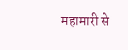महामारी से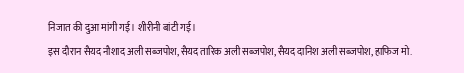निजात की दुआ मांगी गई। शीरीनी बांटी गई।
इस दौरान सैयद नौशाद अली सब्जपोश, सैयद तारिक अली सब्जपोश, सैयद दानिश अली सब्जपोश, हाफिज मो.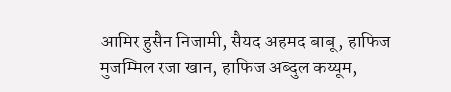आमिर हुसैन निजामी, सैयद अहमद बाबू, हाफिज मुजम्मिल रजा खान, हाफिज अब्दुल कय्यूम,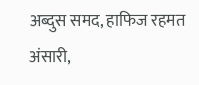अब्दुस समद, हाफिज रहमत अंसारी,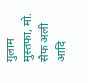गुलाम मुस्तफा, मो. सैफ अली आदि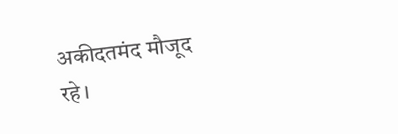अकीदतमंद मौजूद रहे।